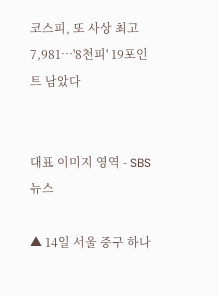코스피, 또 사상 최고 7,981…'8천피' 19포인트 남았다


대표 이미지 영역 - SBS 뉴스

▲ 14일 서울 중구 하나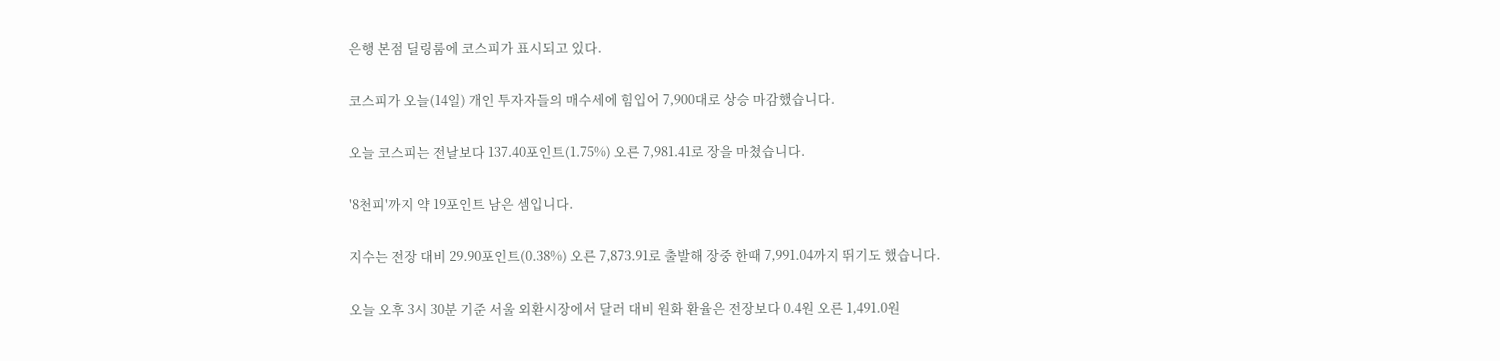은행 본점 딜링룸에 코스피가 표시되고 있다.

코스피가 오늘(14일) 개인 투자자들의 매수세에 힘입어 7,900대로 상승 마감했습니다.

오늘 코스피는 전날보다 137.40포인트(1.75%) 오른 7,981.41로 장을 마쳤습니다.

'8천피'까지 약 19포인트 남은 셈입니다.

지수는 전장 대비 29.90포인트(0.38%) 오른 7,873.91로 출발해 장중 한때 7,991.04까지 뛰기도 했습니다.

오늘 오후 3시 30분 기준 서울 외환시장에서 달러 대비 원화 환율은 전장보다 0.4원 오른 1,491.0원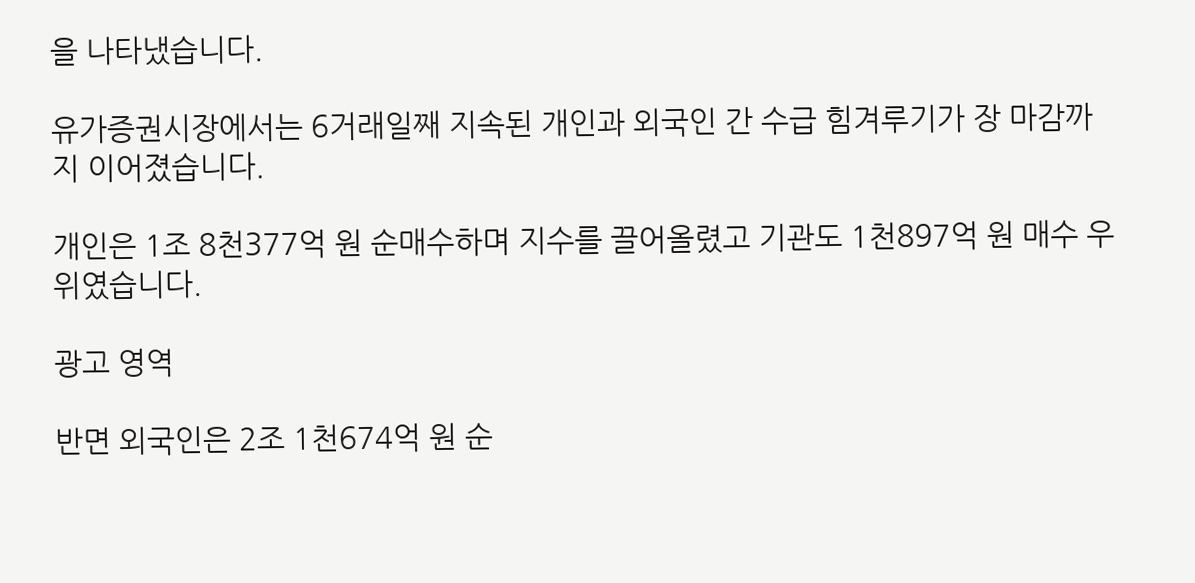을 나타냈습니다.

유가증권시장에서는 6거래일째 지속된 개인과 외국인 간 수급 힘겨루기가 장 마감까지 이어졌습니다.

개인은 1조 8천377억 원 순매수하며 지수를 끌어올렸고 기관도 1천897억 원 매수 우위였습니다.

광고 영역

반면 외국인은 2조 1천674억 원 순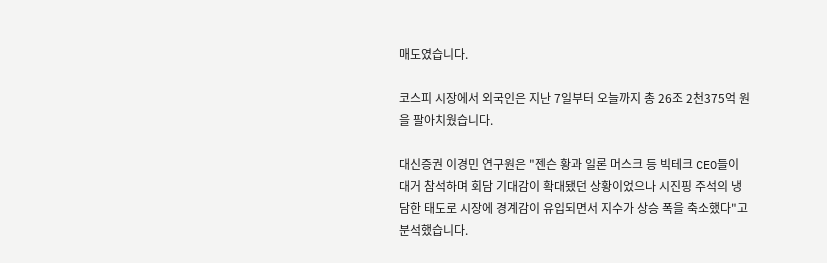매도였습니다.

코스피 시장에서 외국인은 지난 7일부터 오늘까지 총 26조 2천375억 원을 팔아치웠습니다.

대신증권 이경민 연구원은 "젠슨 황과 일론 머스크 등 빅테크 CEO들이 대거 참석하며 회담 기대감이 확대됐던 상황이었으나 시진핑 주석의 냉담한 태도로 시장에 경계감이 유입되면서 지수가 상승 폭을 축소했다"고 분석했습니다.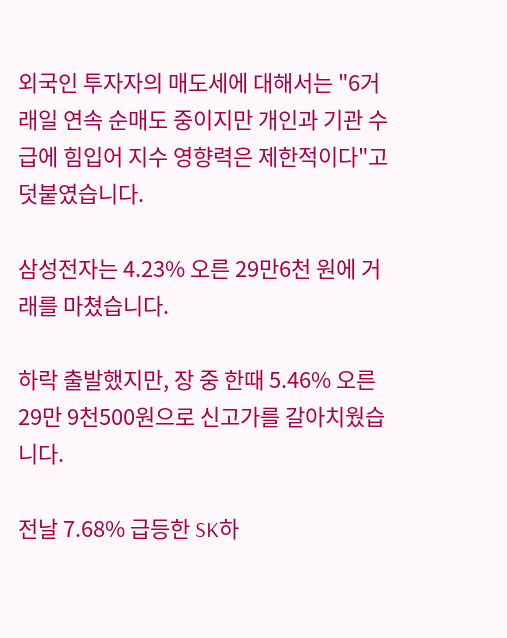외국인 투자자의 매도세에 대해서는 "6거래일 연속 순매도 중이지만 개인과 기관 수급에 힘입어 지수 영향력은 제한적이다"고 덧붙였습니다.

삼성전자는 4.23% 오른 29만6천 원에 거래를 마쳤습니다.

하락 출발했지만, 장 중 한때 5.46% 오른 29만 9천500원으로 신고가를 갈아치웠습니다.

전날 7.68% 급등한 SK하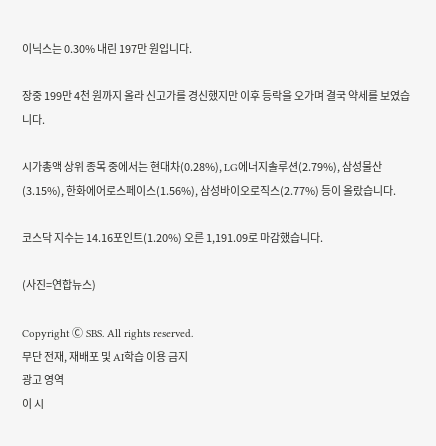이닉스는 0.30% 내린 197만 원입니다.

장중 199만 4천 원까지 올라 신고가를 경신했지만 이후 등락을 오가며 결국 약세를 보였습니다.

시가총액 상위 종목 중에서는 현대차(0.28%), LG에너지솔루션(2.79%), 삼성물산(3.15%), 한화에어로스페이스(1.56%), 삼성바이오로직스(2.77%) 등이 올랐습니다.

코스닥 지수는 14.16포인트(1.20%) 오른 1,191.09로 마감했습니다.

(사진=연합뉴스)

Copyright Ⓒ SBS. All rights reserved.
무단 전재, 재배포 및 AI학습 이용 금지
광고 영역
이 시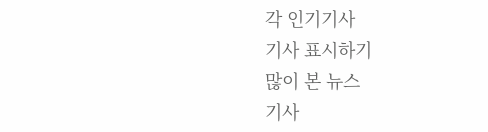각 인기기사
기사 표시하기
많이 본 뉴스
기사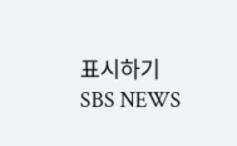표시하기
SBS NEWS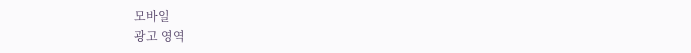모바일
광고 영역